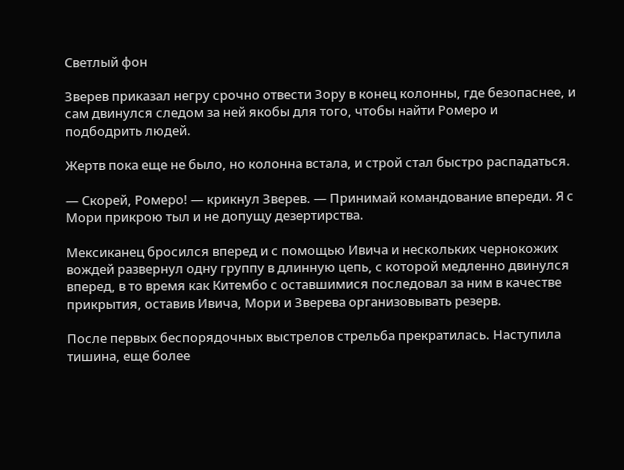Светлый фон

Зверев приказал негру срочно отвести Зору в конец колонны, где безопаснее, и сам двинулся следом за ней якобы для того, чтобы найти Ромеро и подбодрить людей.

Жертв пока еще не было, но колонна встала, и строй стал быстро распадаться.

— Скорей, Ромеро! — крикнул Зверев. — Принимай командование впереди. Я с Мори прикрою тыл и не допущу дезертирства.

Мексиканец бросился вперед и с помощью Ивича и нескольких чернокожих вождей развернул одну группу в длинную цепь, с которой медленно двинулся вперед, в то время как Китембо с оставшимися последовал за ним в качестве прикрытия, оставив Ивича, Мори и Зверева организовывать резерв.

После первых беспорядочных выстрелов стрельба прекратилась. Наступила тишина, еще более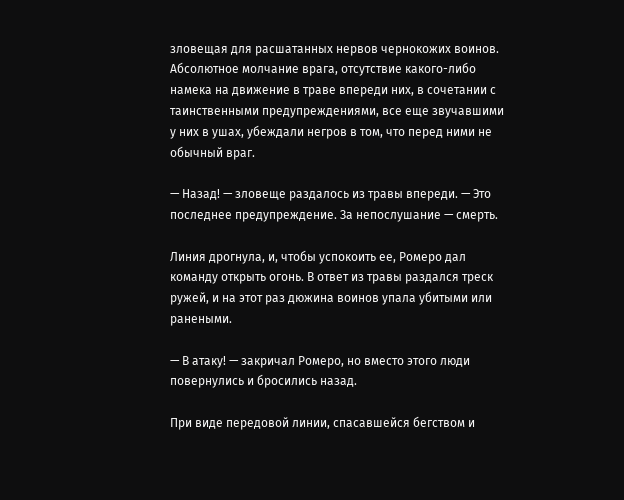зловещая для расшатанных нервов чернокожих воинов. Абсолютное молчание врага, отсутствие какого-либо намека на движение в траве впереди них, в сочетании с таинственными предупреждениями, все еще звучавшими у них в ушах, убеждали негров в том, что перед ними не обычный враг.

— Назад! — зловеще раздалось из травы впереди. — Это последнее предупреждение. За непослушание — смерть.

Линия дрогнула, и, чтобы успокоить ее, Ромеро дал команду открыть огонь. В ответ из травы раздался треск ружей, и на этот раз дюжина воинов упала убитыми или ранеными.

— В атаку! — закричал Ромеро, но вместо этого люди повернулись и бросились назад.

При виде передовой линии, спасавшейся бегством и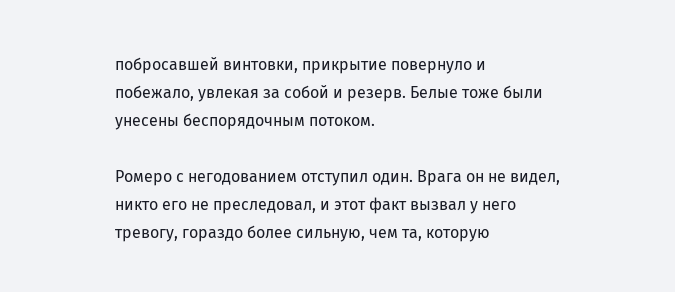побросавшей винтовки, прикрытие повернуло и побежало, увлекая за собой и резерв. Белые тоже были унесены беспорядочным потоком.

Ромеро с негодованием отступил один. Врага он не видел, никто его не преследовал, и этот факт вызвал у него тревогу, гораздо более сильную, чем та, которую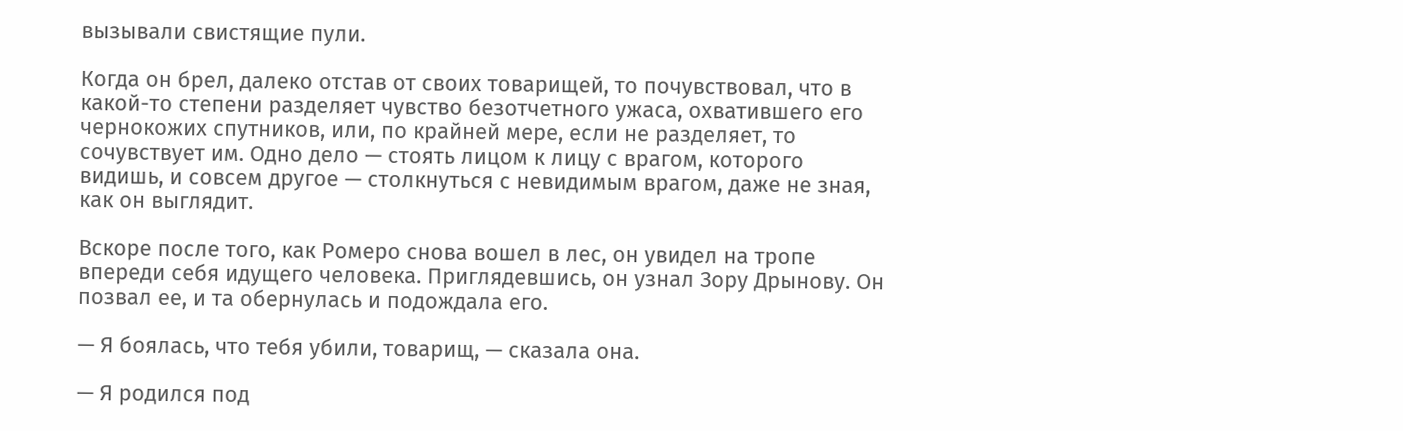вызывали свистящие пули.

Когда он брел, далеко отстав от своих товарищей, то почувствовал, что в какой-то степени разделяет чувство безотчетного ужаса, охватившего его чернокожих спутников, или, по крайней мере, если не разделяет, то сочувствует им. Одно дело — стоять лицом к лицу с врагом, которого видишь, и совсем другое — столкнуться с невидимым врагом, даже не зная, как он выглядит.

Вскоре после того, как Ромеро снова вошел в лес, он увидел на тропе впереди себя идущего человека. Приглядевшись, он узнал Зору Дрынову. Он позвал ее, и та обернулась и подождала его.

— Я боялась, что тебя убили, товарищ, — сказала она.

— Я родился под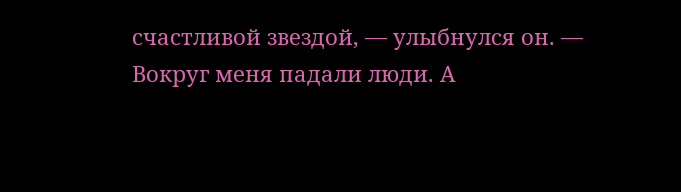счастливой звездой, — улыбнулся он. — Вокруг меня падали люди. А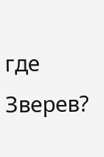где Зверев?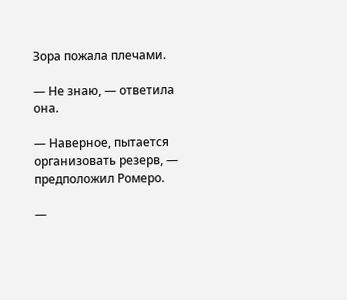Зора пожала плечами.

— Не знаю, — ответила она.

— Наверное, пытается организовать резерв, — предположил Ромеро.

—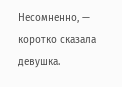Несомненно, — коротко сказала девушка.